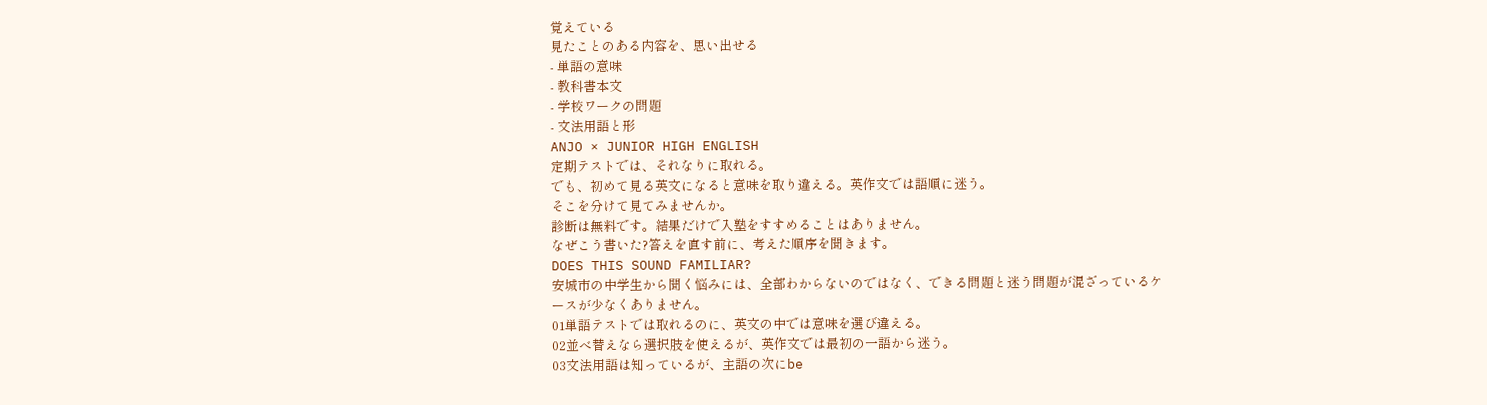覚えている
見たことのある内容を、思い出せる
- 単語の意味
- 教科書本文
- 学校ワークの問題
- 文法用語と形
ANJO × JUNIOR HIGH ENGLISH
定期テストでは、それなりに取れる。
でも、初めて見る英文になると意味を取り違える。英作文では語順に迷う。
そこを分けて見てみませんか。
診断は無料です。結果だけで入塾をすすめることはありません。
なぜこう書いた?答えを直す前に、考えた順序を聞きます。
DOES THIS SOUND FAMILIAR?
安城市の中学生から聞く悩みには、全部わからないのではなく、できる問題と迷う問題が混ざっているケースが少なくありません。
01単語テストでは取れるのに、英文の中では意味を選び違える。
02並べ替えなら選択肢を使えるが、英作文では最初の一語から迷う。
03文法用語は知っているが、主語の次にbe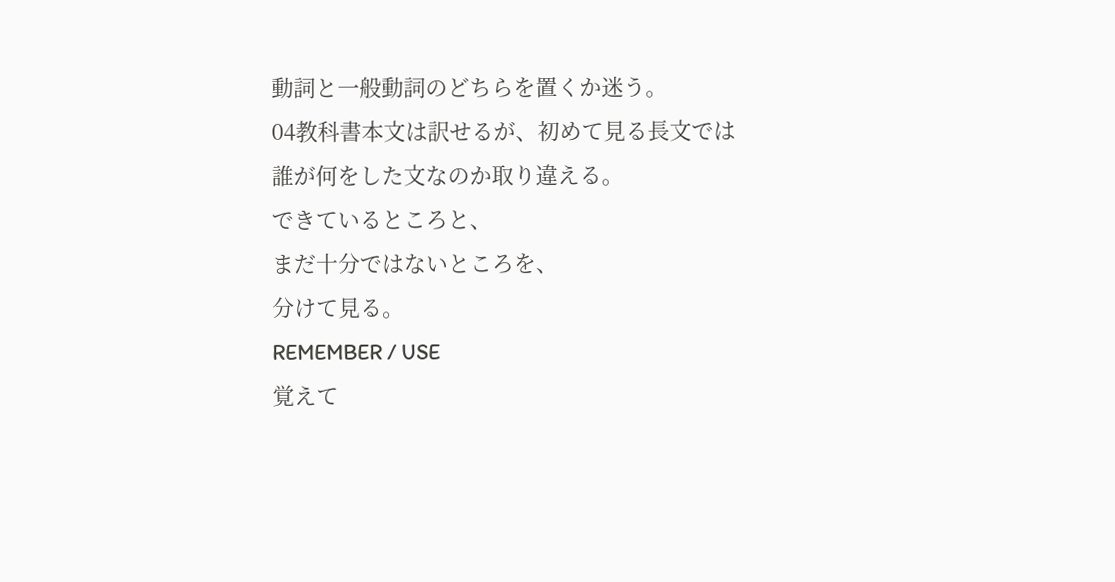動詞と一般動詞のどちらを置くか迷う。
04教科書本文は訳せるが、初めて見る長文では誰が何をした文なのか取り違える。
できているところと、
まだ十分ではないところを、
分けて見る。
REMEMBER / USE
覚えて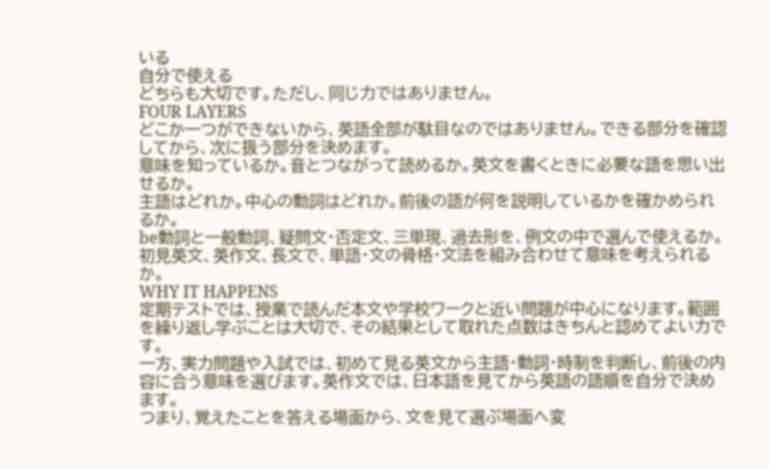いる
自分で使える
どちらも大切です。ただし、同じ力ではありません。
FOUR LAYERS
どこか一つができないから、英語全部が駄目なのではありません。できる部分を確認してから、次に扱う部分を決めます。
意味を知っているか。音とつながって読めるか。英文を書くときに必要な語を思い出せるか。
主語はどれか。中心の動詞はどれか。前後の語が何を説明しているかを確かめられるか。
be動詞と一般動詞、疑問文・否定文、三単現、過去形を、例文の中で選んで使えるか。
初見英文、英作文、長文で、単語・文の骨格・文法を組み合わせて意味を考えられるか。
WHY IT HAPPENS
定期テストでは、授業で読んだ本文や学校ワークと近い問題が中心になります。範囲を繰り返し学ぶことは大切で、その結果として取れた点数はきちんと認めてよい力です。
一方、実力問題や入試では、初めて見る英文から主語・動詞・時制を判断し、前後の内容に合う意味を選びます。英作文では、日本語を見てから英語の語順を自分で決めます。
つまり、覚えたことを答える場面から、文を見て選ぶ場面へ変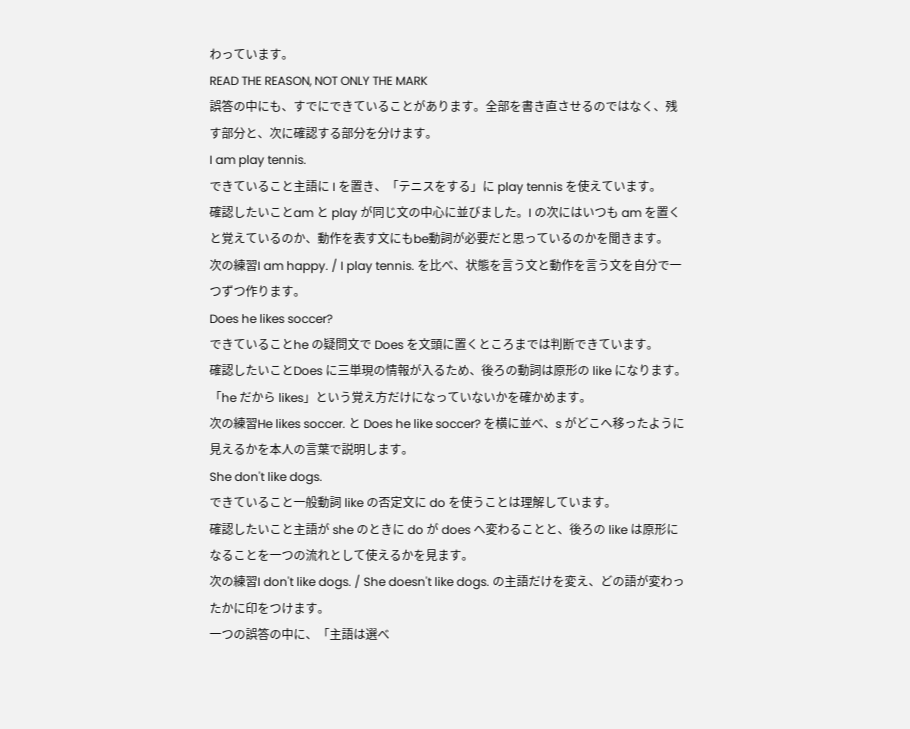わっています。
READ THE REASON, NOT ONLY THE MARK
誤答の中にも、すでにできていることがあります。全部を書き直させるのではなく、残す部分と、次に確認する部分を分けます。
I am play tennis.
できていること主語に I を置き、「テニスをする」に play tennis を使えています。
確認したいことam と play が同じ文の中心に並びました。I の次にはいつも am を置くと覚えているのか、動作を表す文にもbe動詞が必要だと思っているのかを聞きます。
次の練習I am happy. / I play tennis. を比べ、状態を言う文と動作を言う文を自分で一つずつ作ります。
Does he likes soccer?
できていることhe の疑問文で Does を文頭に置くところまでは判断できています。
確認したいことDoes に三単現の情報が入るため、後ろの動詞は原形の like になります。「he だから likes」という覚え方だけになっていないかを確かめます。
次の練習He likes soccer. と Does he like soccer? を横に並べ、s がどこへ移ったように見えるかを本人の言葉で説明します。
She don't like dogs.
できていること一般動詞 like の否定文に do を使うことは理解しています。
確認したいこと主語が she のときに do が does へ変わることと、後ろの like は原形になることを一つの流れとして使えるかを見ます。
次の練習I don't like dogs. / She doesn't like dogs. の主語だけを変え、どの語が変わったかに印をつけます。
一つの誤答の中に、「主語は選べ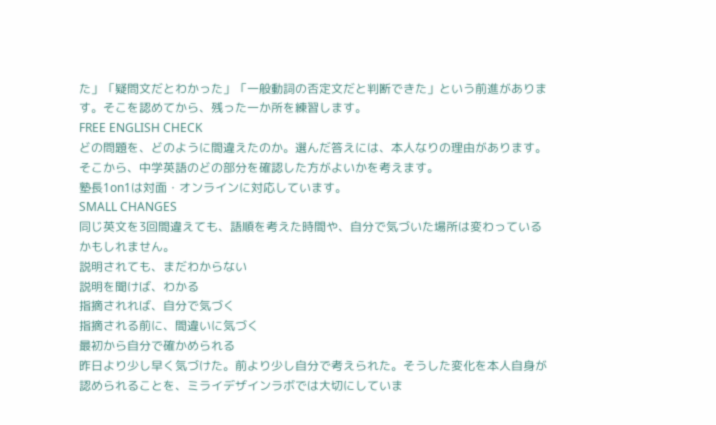た」「疑問文だとわかった」「一般動詞の否定文だと判断できた」という前進があります。そこを認めてから、残った一か所を練習します。
FREE ENGLISH CHECK
どの問題を、どのように間違えたのか。選んだ答えには、本人なりの理由があります。そこから、中学英語のどの部分を確認した方がよいかを考えます。
塾長1on1は対面・オンラインに対応しています。
SMALL CHANGES
同じ英文を3回間違えても、語順を考えた時間や、自分で気づいた場所は変わっているかもしれません。
説明されても、まだわからない
説明を聞けば、わかる
指摘されれば、自分で気づく
指摘される前に、間違いに気づく
最初から自分で確かめられる
昨日より少し早く気づけた。前より少し自分で考えられた。そうした変化を本人自身が認められることを、ミライデザインラボでは大切にしていま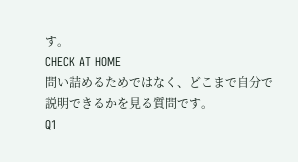す。
CHECK AT HOME
問い詰めるためではなく、どこまで自分で説明できるかを見る質問です。
Q1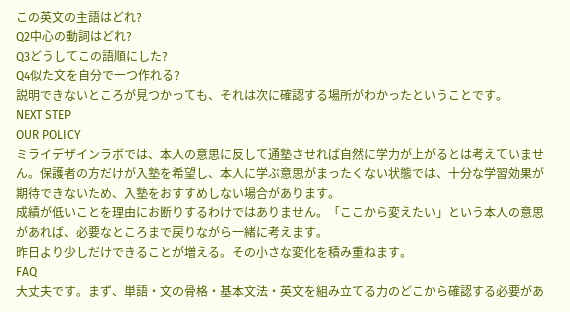この英文の主語はどれ?
Q2中心の動詞はどれ?
Q3どうしてこの語順にした?
Q4似た文を自分で一つ作れる?
説明できないところが見つかっても、それは次に確認する場所がわかったということです。
NEXT STEP
OUR POLICY
ミライデザインラボでは、本人の意思に反して通塾させれば自然に学力が上がるとは考えていません。保護者の方だけが入塾を希望し、本人に学ぶ意思がまったくない状態では、十分な学習効果が期待できないため、入塾をおすすめしない場合があります。
成績が低いことを理由にお断りするわけではありません。「ここから変えたい」という本人の意思があれば、必要なところまで戻りながら一緒に考えます。
昨日より少しだけできることが増える。その小さな変化を積み重ねます。
FAQ
大丈夫です。まず、単語・文の骨格・基本文法・英文を組み立てる力のどこから確認する必要があ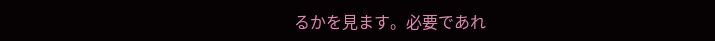るかを見ます。必要であれ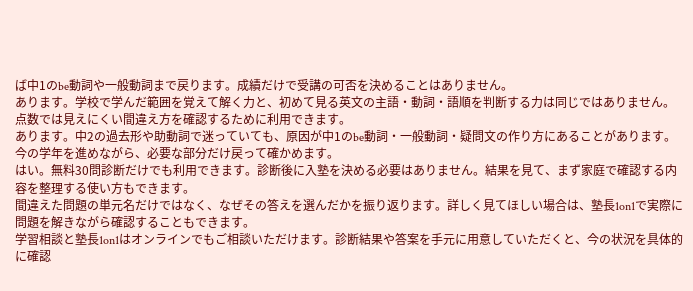ば中1のbe動詞や一般動詞まで戻ります。成績だけで受講の可否を決めることはありません。
あります。学校で学んだ範囲を覚えて解く力と、初めて見る英文の主語・動詞・語順を判断する力は同じではありません。点数では見えにくい間違え方を確認するために利用できます。
あります。中2の過去形や助動詞で迷っていても、原因が中1のbe動詞・一般動詞・疑問文の作り方にあることがあります。今の学年を進めながら、必要な部分だけ戻って確かめます。
はい。無料30問診断だけでも利用できます。診断後に入塾を決める必要はありません。結果を見て、まず家庭で確認する内容を整理する使い方もできます。
間違えた問題の単元名だけではなく、なぜその答えを選んだかを振り返ります。詳しく見てほしい場合は、塾長1on1で実際に問題を解きながら確認することもできます。
学習相談と塾長1on1はオンラインでもご相談いただけます。診断結果や答案を手元に用意していただくと、今の状況を具体的に確認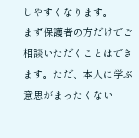しやすくなります。
まず保護者の方だけでご相談いただくことはできます。ただ、本人に学ぶ意思がまったくない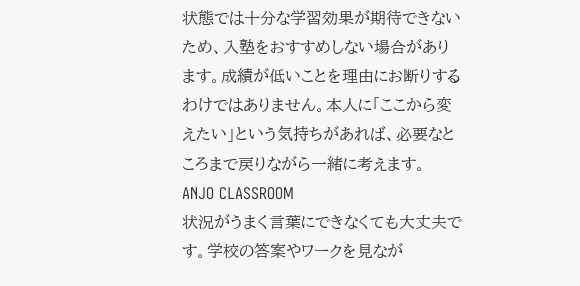状態では十分な学習効果が期待できないため、入塾をおすすめしない場合があります。成績が低いことを理由にお断りするわけではありません。本人に「ここから変えたい」という気持ちがあれば、必要なところまで戻りながら一緒に考えます。
ANJO CLASSROOM
状況がうまく言葉にできなくても大丈夫です。学校の答案やワークを見なが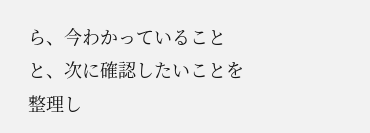ら、今わかっていることと、次に確認したいことを整理し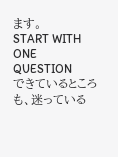ます。
START WITH ONE QUESTION
できているところも、迷っている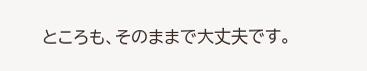ところも、そのままで大丈夫です。